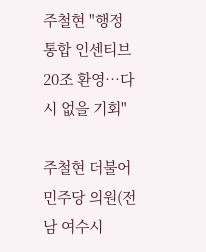주철현 "행정통합 인센티브 20조 환영…다시 없을 기회"

주철현 더불어민주당 의원(전남 여수시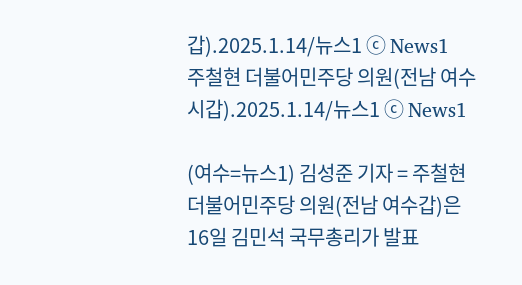갑).2025.1.14/뉴스1 ⓒ News1
주철현 더불어민주당 의원(전남 여수시갑).2025.1.14/뉴스1 ⓒ News1

(여수=뉴스1) 김성준 기자 = 주철현 더불어민주당 의원(전남 여수갑)은 16일 김민석 국무총리가 발표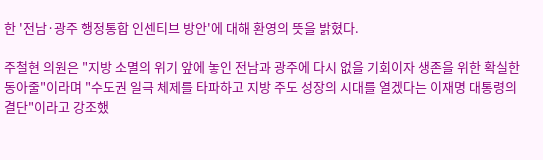한 '전남·광주 행정통합 인센티브 방안'에 대해 환영의 뜻을 밝혔다.

주철현 의원은 "지방 소멸의 위기 앞에 놓인 전남과 광주에 다시 없을 기회이자 생존을 위한 확실한 동아줄"이라며 "수도권 일극 체제를 타파하고 지방 주도 성장의 시대를 열겠다는 이재명 대통령의 결단"이라고 강조했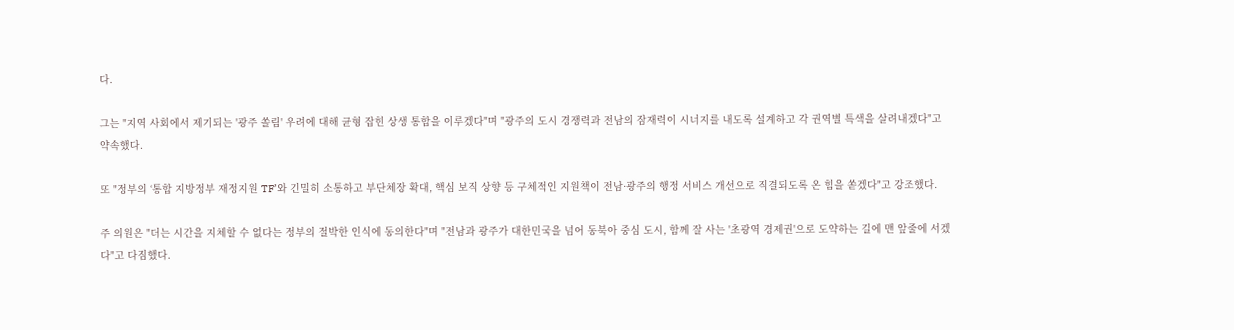다.

그는 "지역 사회에서 제기되는 '광주 쏠림' 우려에 대해 균형 잡힌 상생 통합을 이루겠다"며 "광주의 도시 경쟁력과 전남의 잠재력이 시너지를 내도록 설계하고 각 권역별 특색을 살려내겠다"고 약속했다.

또 "정부의 ‘통합 지방정부 재정지원 TF’와 긴밀히 소통하고 부단체장 확대, 핵심 보직 상향 등 구체적인 지원책이 전남·광주의 행정 서비스 개선으로 직결되도록 온 힘을 쏟겠다"고 강조했다.

주 의원은 "더는 시간을 지체할 수 없다는 정부의 절박한 인식에 동의한다"며 "전남과 광주가 대한민국을 넘어 동북아 중심 도시, 함께 잘 사는 '초광역 경제권'으로 도약하는 길에 맨 앞줄에 서겠다"고 다짐했다.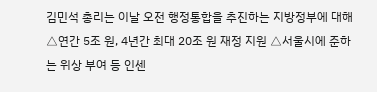김민석 총리는 이날 오전 행정통합을 추진하는 지방정부에 대해 △연간 5조 원, 4년간 최대 20조 원 재정 지원 △서울시에 준하는 위상 부여 등 인센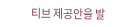티브 제공안을 발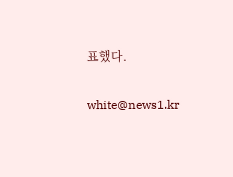표했다.

white@news1.kr